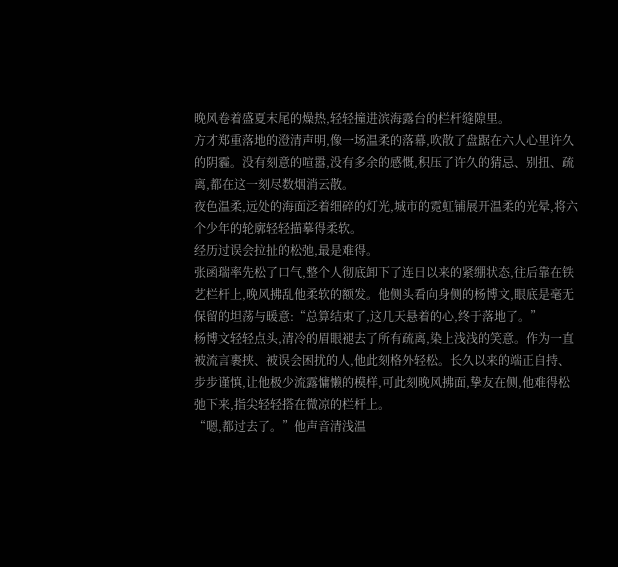晚风卷着盛夏末尾的燥热,轻轻撞进滨海露台的栏杆缝隙里。
方才郑重落地的澄清声明,像一场温柔的落幕,吹散了盘踞在六人心里许久的阴霾。没有刻意的喧嚣,没有多余的感慨,积压了许久的猜忌、别扭、疏离,都在这一刻尽数烟消云散。
夜色温柔,远处的海面泛着细碎的灯光,城市的霓虹铺展开温柔的光晕,将六个少年的轮廓轻轻描摹得柔软。
经历过误会拉扯的松弛,最是难得。
张函瑞率先松了口气,整个人彻底卸下了连日以来的紧绷状态,往后靠在铁艺栏杆上,晚风拂乱他柔软的额发。他侧头看向身侧的杨博文,眼底是毫无保留的坦荡与暖意:“总算结束了,这几天悬着的心,终于落地了。”
杨博文轻轻点头,清冷的眉眼褪去了所有疏离,染上浅浅的笑意。作为一直被流言裹挟、被误会困扰的人,他此刻格外轻松。长久以来的端正自持、步步谨慎,让他极少流露慵懒的模样,可此刻晚风拂面,挚友在侧,他难得松弛下来,指尖轻轻搭在微凉的栏杆上。
“嗯,都过去了。”他声音清浅温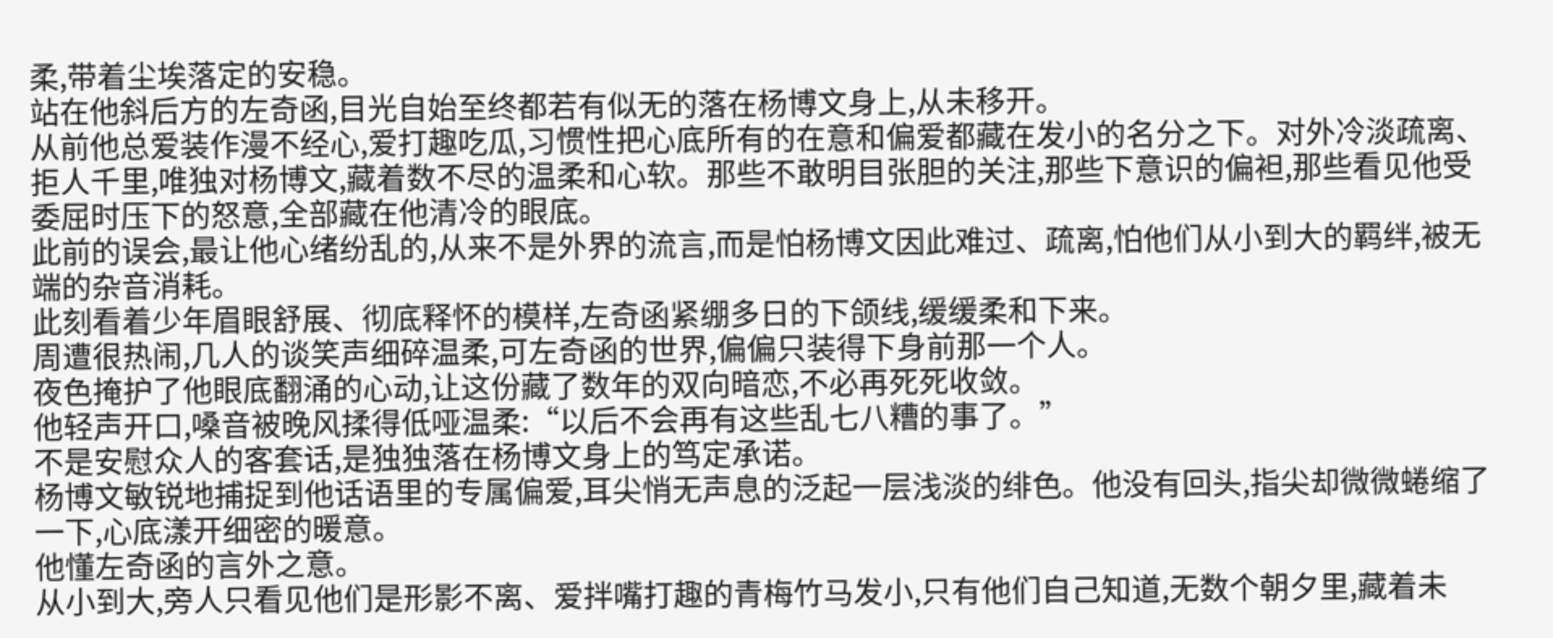柔,带着尘埃落定的安稳。
站在他斜后方的左奇函,目光自始至终都若有似无的落在杨博文身上,从未移开。
从前他总爱装作漫不经心,爱打趣吃瓜,习惯性把心底所有的在意和偏爱都藏在发小的名分之下。对外冷淡疏离、拒人千里,唯独对杨博文,藏着数不尽的温柔和心软。那些不敢明目张胆的关注,那些下意识的偏袒,那些看见他受委屈时压下的怒意,全部藏在他清冷的眼底。
此前的误会,最让他心绪纷乱的,从来不是外界的流言,而是怕杨博文因此难过、疏离,怕他们从小到大的羁绊,被无端的杂音消耗。
此刻看着少年眉眼舒展、彻底释怀的模样,左奇函紧绷多日的下颌线,缓缓柔和下来。
周遭很热闹,几人的谈笑声细碎温柔,可左奇函的世界,偏偏只装得下身前那一个人。
夜色掩护了他眼底翻涌的心动,让这份藏了数年的双向暗恋,不必再死死收敛。
他轻声开口,嗓音被晚风揉得低哑温柔:“以后不会再有这些乱七八糟的事了。”
不是安慰众人的客套话,是独独落在杨博文身上的笃定承诺。
杨博文敏锐地捕捉到他话语里的专属偏爱,耳尖悄无声息的泛起一层浅淡的绯色。他没有回头,指尖却微微蜷缩了一下,心底漾开细密的暖意。
他懂左奇函的言外之意。
从小到大,旁人只看见他们是形影不离、爱拌嘴打趣的青梅竹马发小,只有他们自己知道,无数个朝夕里,藏着未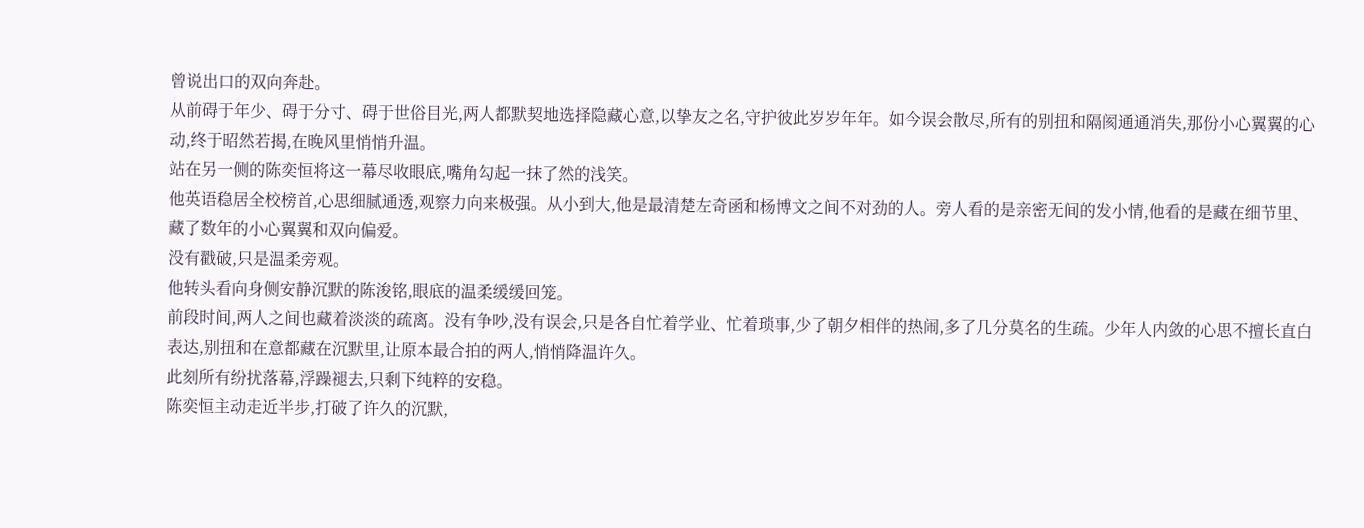曾说出口的双向奔赴。
从前碍于年少、碍于分寸、碍于世俗目光,两人都默契地选择隐藏心意,以挚友之名,守护彼此岁岁年年。如今误会散尽,所有的别扭和隔阂通通消失,那份小心翼翼的心动,终于昭然若揭,在晚风里悄悄升温。
站在另一侧的陈奕恒将这一幕尽收眼底,嘴角勾起一抹了然的浅笑。
他英语稳居全校榜首,心思细腻通透,观察力向来极强。从小到大,他是最清楚左奇函和杨博文之间不对劲的人。旁人看的是亲密无间的发小情,他看的是藏在细节里、藏了数年的小心翼翼和双向偏爱。
没有戳破,只是温柔旁观。
他转头看向身侧安静沉默的陈浚铭,眼底的温柔缓缓回笼。
前段时间,两人之间也藏着淡淡的疏离。没有争吵,没有误会,只是各自忙着学业、忙着琐事,少了朝夕相伴的热闹,多了几分莫名的生疏。少年人内敛的心思不擅长直白表达,别扭和在意都藏在沉默里,让原本最合拍的两人,悄悄降温许久。
此刻所有纷扰落幕,浮躁褪去,只剩下纯粹的安稳。
陈奕恒主动走近半步,打破了许久的沉默,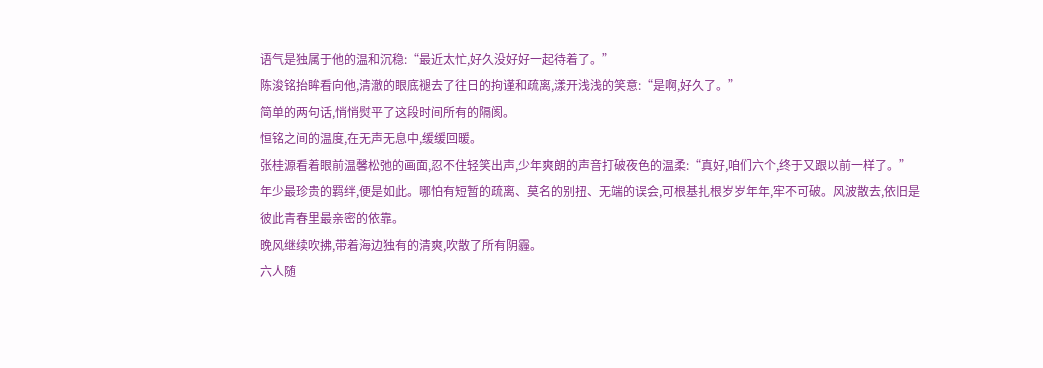语气是独属于他的温和沉稳:“最近太忙,好久没好好一起待着了。”
陈浚铭抬眸看向他,清澈的眼底褪去了往日的拘谨和疏离,漾开浅浅的笑意:“是啊,好久了。”
简单的两句话,悄悄熨平了这段时间所有的隔阂。
恒铭之间的温度,在无声无息中,缓缓回暖。
张桂源看着眼前温馨松弛的画面,忍不住轻笑出声,少年爽朗的声音打破夜色的温柔:“真好,咱们六个,终于又跟以前一样了。”
年少最珍贵的羁绊,便是如此。哪怕有短暂的疏离、莫名的别扭、无端的误会,可根基扎根岁岁年年,牢不可破。风波散去,依旧是彼此青春里最亲密的依靠。
晚风继续吹拂,带着海边独有的清爽,吹散了所有阴霾。
六人随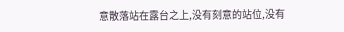意散落站在露台之上,没有刻意的站位,没有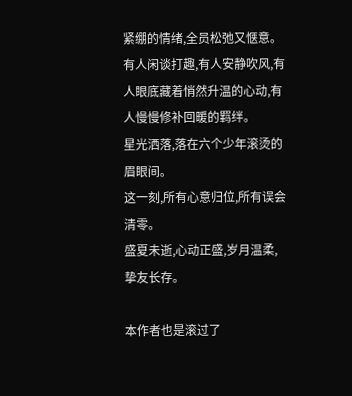紧绷的情绪,全员松弛又惬意。
有人闲谈打趣,有人安静吹风,有人眼底藏着悄然升温的心动,有人慢慢修补回暖的羁绊。
星光洒落,落在六个少年滚烫的眉眼间。
这一刻,所有心意归位,所有误会清零。
盛夏未逝,心动正盛,岁月温柔,挚友长存。

本作者也是滚过了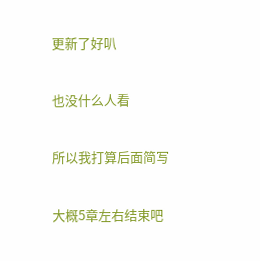更新了好叭

也没什么人看

所以我打算后面简写

大概5章左右结束吧